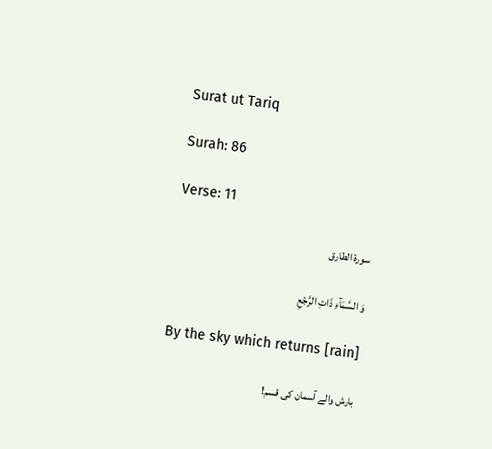Surat ut Tariq

Surah: 86

Verse: 11

سورة الطارق

وَ السَّمَآءِ ذَاتِ الرَّجۡعِ

By the sky which returns [rain]

بارش والے آسمان کی قسم!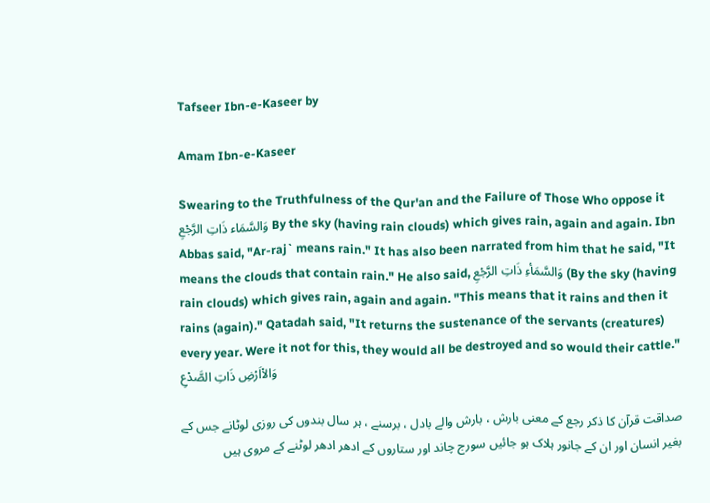Tafseer Ibn-e-Kaseer by

Amam Ibn-e-Kaseer

Swearing to the Truthfulness of the Qur'an and the Failure of Those Who oppose it وَالسَّمَاء ذَاتِ الرَّجْعِ By the sky (having rain clouds) which gives rain, again and again. Ibn Abbas said, "Ar-raj` means rain." It has also been narrated from him that he said, "It means the clouds that contain rain." He also said, وَالسَّمَأءِ ذَاتِ الرَّجْعِ (By the sky (having rain clouds) which gives rain, again and again. "This means that it rains and then it rains (again)." Qatadah said, "It returns the sustenance of the servants (creatures) every year. Were it not for this, they would all be destroyed and so would their cattle." وَالاْاَرْضِ ذَاتِ الصَّدْعِ

صداقت قرآن کا ذکر رجع کے معنی بارش ، بارش والے بادل ، برسنے ، ہر سال بندوں کی روزی لوٹانے جس کے بغیر انسان اور ان کے جانور ہلاک ہو جائیں سورج چاند اور ستاروں کے ادھر ادھر لوٹنے کے مروی ہیں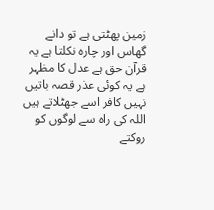زمین پھٹتی ہے تو دانے گھاس اور چارہ نکلتا ہے یہ قرآن حق ہے عدل کا مظہر ہے یہ کوئی عذر قصہ باتیں نہیں کافر اسے جھٹلاتے ہیں اللہ کی راہ سے لوگوں کو روکتے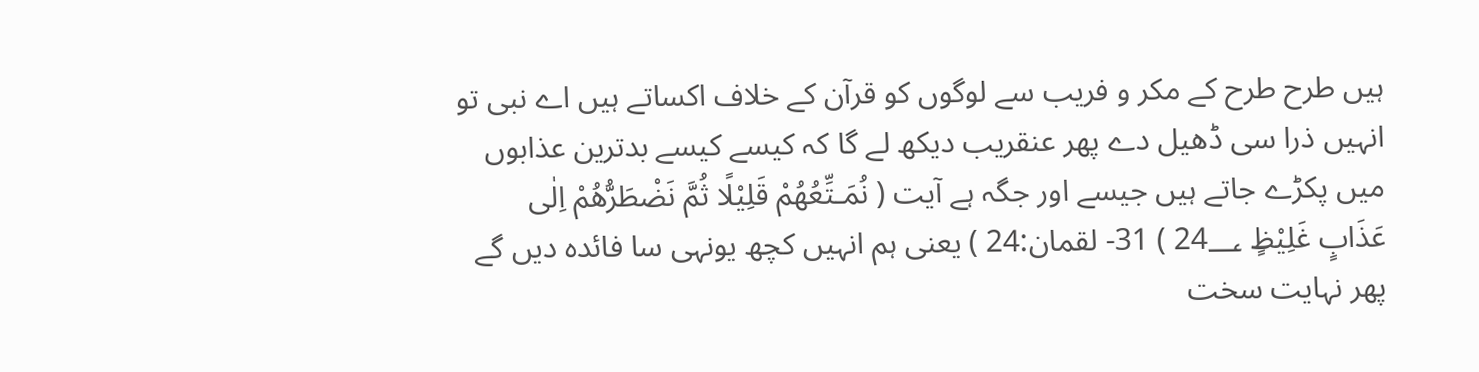ہیں طرح طرح کے مکر و فریب سے لوگوں کو قرآن کے خلاف اکساتے ہیں اے نبی تو انہیں ذرا سی ڈھیل دے پھر عنقریب دیکھ لے گا کہ کیسے کیسے بدترین عذابوں میں پکڑے جاتے ہیں جیسے اور جگہ ہے آیت ( نُمَـتِّعُهُمْ قَلِيْلًا ثُمَّ نَضْطَرُّهُمْ اِلٰى عَذَابٍ غَلِيْظٍ 24؀ ) 31- لقمان:24 ) یعنی ہم انہیں کچھ یونہی سا فائدہ دیں گے پھر نہایت سخت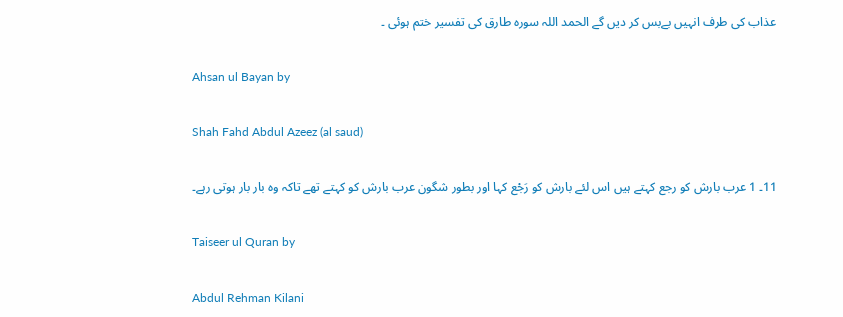عذاب کی طرف انہیں بےبس کر دیں گے الحمد اللہ سورہ طارق کی تفسیر ختم ہوئی ۔

Ahsan ul Bayan by

Shah Fahd Abdul Azeez (al saud)

11۔ 1 عرب بارش کو رجع کہتے ہیں اس لئے بارش کو رَجْع کہا اور بطور شگون عرب بارش کو کہتے تھے تاکہ وہ بار بار ہوتی رہے۔

Taiseer ul Quran by

Abdul Rehman Kilani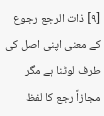[٩] ذات الرجع رجوع کے معنی اپنی اصل کی طرف لوٹنا ہے مگر مجازاً رجع کا لفظ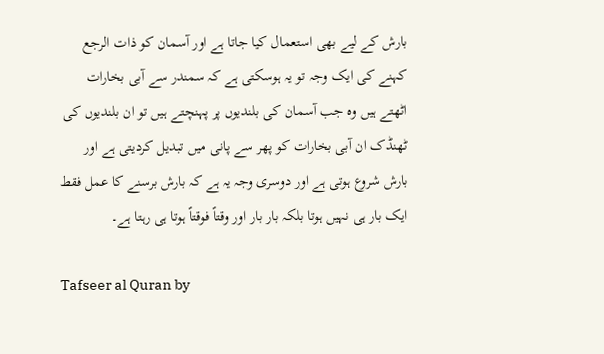بارش کے لیے بھی استعمال کیا جاتا ہے اور آسمان کو ذات الرجع کہنے کی ایک وجہ تو یہ ہوسکتی ہے کہ سمندر سے آبی بخارات اٹھتے ہیں وہ جب آسمان کی بلندیوں پر پہنچتے ہیں تو ان بلندیوں کی ٹھنڈک ان آبی بخارات کو پھر سے پانی میں تبدیل کردیتی ہے اور بارش شروع ہوتی ہے اور دوسری وجہ یہ ہے کہ بارش برسنے کا عمل فقط ایک بار ہی نہیں ہوتا بلکہ بار بار اور وقتاً فوقتاً ہوتا ہی رہتا ہے۔

Tafseer al Quran by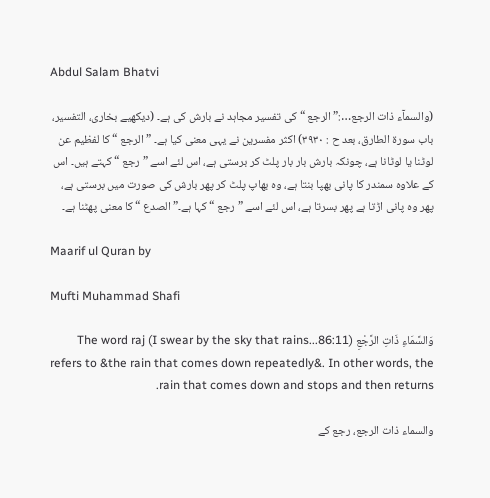Abdul Salam Bhatvi

(والسمآء ذات الرجع…:” الرجع “ کی تفسیر مجاہد نے بارش کی ہے۔ (دیکھیے بخاری، التفسیر، باب سورة الطارق، بعد ح : ٣٩٣٠) اکثر مفسرین نے یہی معنی کیا ہے۔ ” الرجع “ کا لفظیم عن لوٹنا یا لوٹانا ہے، چونکہ بارش بار بار پلٹ کر برستی ہے، اس لئے اسے ” رجع “ کہتے ہیں۔ اس کے علاوہ سمندر کا پانی بھپا بنتا ہے، وہ بھاپ پلٹ کر پھر بارش کی صورت میں برستی ہے، پھر وہ پانی اڑتا ہے پھر بسرتا ہے، اس لئے اسے ” رجع “ کہا ہے۔” الصدع “ کا معنی پھٹنا ہے۔

Maarif ul Quran by

Mufti Muhammad Shafi

وَالسَّمَاءِ ذَاتِ الرَّجْعِ (I swear by the sky that rains...86:11) The word raj refers to &the rain that comes down repeatedly&. In other words, the rain that comes down and stops and then returns.

والسماء ذات الرجع، رجع کے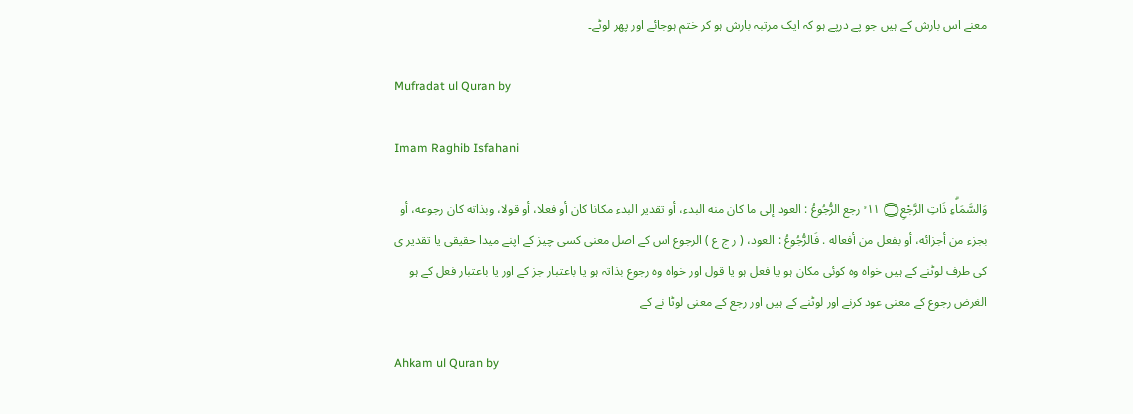معنے اس بارش کے ہیں جو پے درپے ہو کہ ایک مرتبہ بارش ہو کر ختم ہوجائے اور پھر لوٹے۔

Mufradat ul Quran by

Imam Raghib Isfahani

وَالسَّمَاۗءِ ذَاتِ الرَّجْعِ۝ ١١ ۙ رجع الرُّجُوعُ : العود إلى ما کان منه البدء، أو تقدیر البدء مکانا کان أو فعلا، أو قولا، وبذاته کان رجوعه، أو بجزء من أجزائه، أو بفعل من أفعاله . فَالرُّجُوعُ : العود، ( ر ج ع ) الرجوع اس کے اصل معنی کسی چیز کے اپنے میدا حقیقی یا تقدیر ی کی طرف لوٹنے کے ہیں خواہ وہ کوئی مکان ہو یا فعل ہو یا قول اور خواہ وہ رجوع بذاتہ ہو یا باعتبار جز کے اور یا باعتبار فعل کے ہو الغرض رجوع کے معنی عود کرنے اور لوٹنے کے ہیں اور رجع کے معنی لوٹا نے کے

Ahkam ul Quran by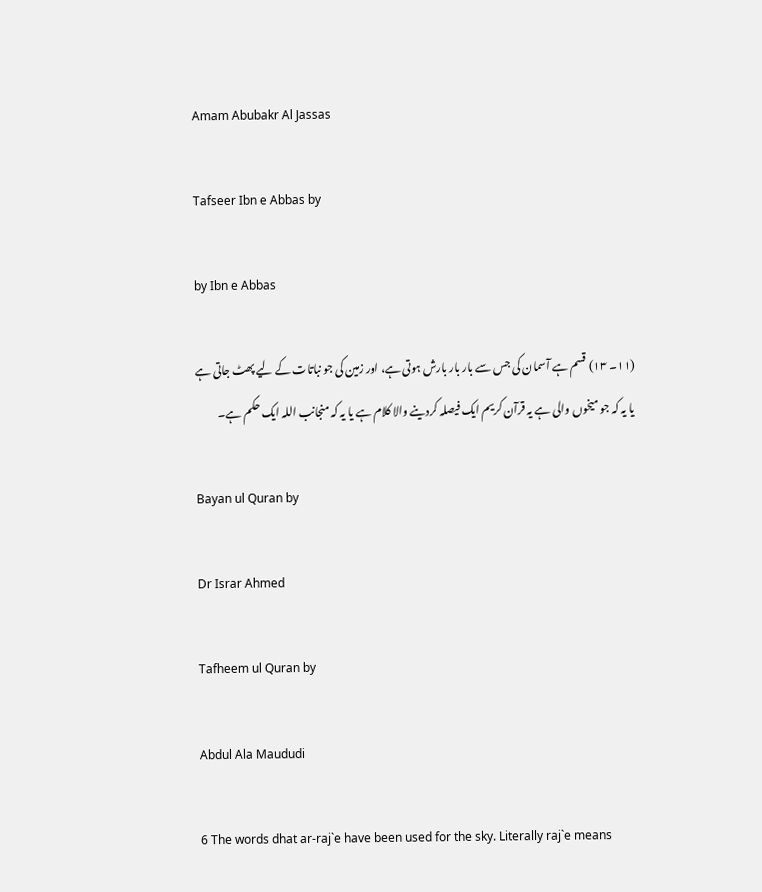Amam Abubakr Al Jassas

Tafseer Ibn e Abbas by

by Ibn e Abbas

(١١۔ ١٣) قسم ہے آسمان کی جس سے بار بار بارش ہوتی ہے، اور زمین کی جو نباتات کے لیے پھٹ جاتی ہے یا یہ کہ جو میخوں والی ہے یہ قرآن کریم ایک فیصلہ کردینے والا کلام ہے یا یہ کہ منجانب اللہ ایک حکم ہے۔

Bayan ul Quran by

Dr Israr Ahmed

Tafheem ul Quran by

Abdul Ala Maududi

6 The words dhat ar-raj`e have been used for the sky. Literally raj`e means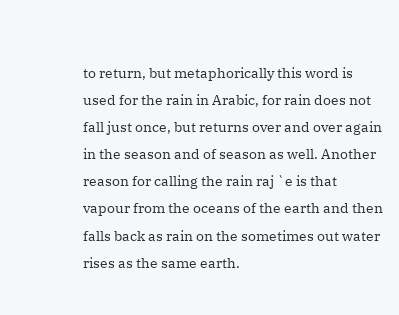to return, but metaphorically this word is used for the rain in Arabic, for rain does not fall just once, but returns over and over again in the season and of season as well. Another reason for calling the rain raj `e is that vapour from the oceans of the earth and then falls back as rain on the sometimes out water rises as the same earth.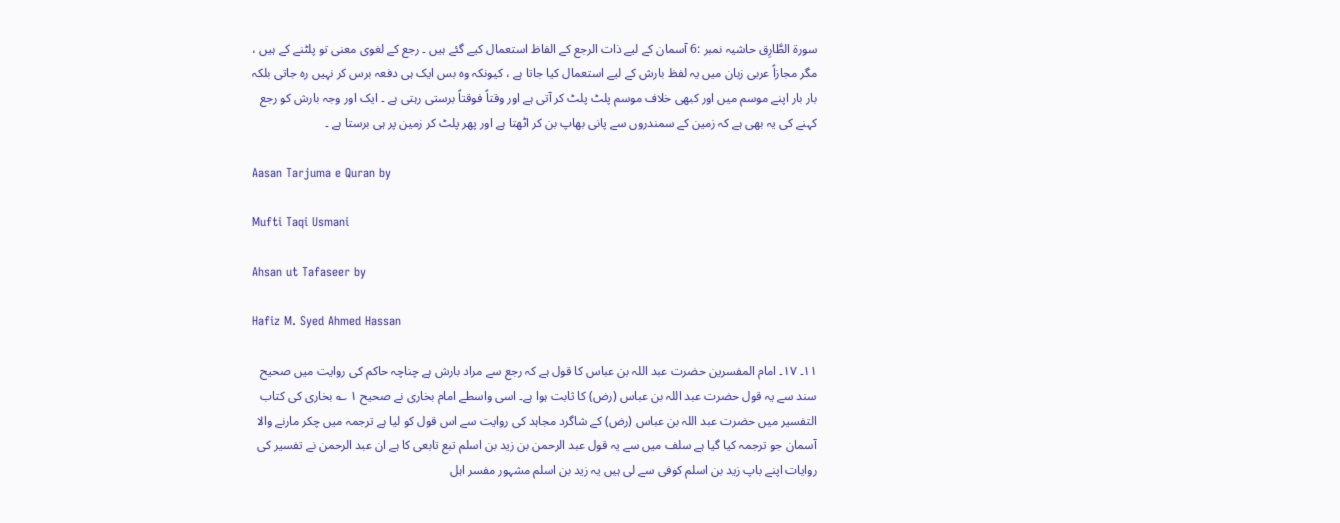سورة الطَّارِق حاشیہ نمبر :6 آسمان کے لیے ذات الرجع کے الفاظ استعمال کیے گئے ہیں ۔ رجع کے لغوی معنی تو پلٹنے کے ہیں ، مگر مجازاً عربی زبان میں یہ لفظ بارش کے لیے استعمال کیا جاتا ہے ، کیونکہ وہ بس ایک ہی دفعہ برس کر نہیں رہ جاتی بلکہ بار بار اپنے موسم میں اور کبھی خلاف موسم پلٹ پلٹ کر آتی ہے اور وقتاً فوقتاً برستی رہتی ہے ۔ ایک اور وجہ بارش کو رجع کہنے کی یہ بھی ہے کہ زمین کے سمندروں سے پانی بھاپ بن کر اٹھتا ہے اور پھر پلٹ کر زمین پر ہی برستا ہے ۔

Aasan Tarjuma e Quran by

Mufti Taqi Usmani

Ahsan ut Tafaseer by

Hafiz M. Syed Ahmed Hassan

١١۔ ١٧۔ امام المفسرین حضرت عبد اللہ بن عباس کا قول ہے کہ رجع سے مراد بارش ہے چناچہ حاکم کی روایت میں صحیح سند سے یہ قول حضرت عبد اللہ بن عباس (رض) کا ثابت ہوا ہے۔ اسی واسطے امام بخاری نے صحیح ١ ؎ بخاری کی کتاب التفسیر میں حضرت عبد اللہ بن عباس (رض) کے شاگرد مجاہد کی روایت سے اس قول کو لیا ہے ترجمہ میں چکر مارنے والا آسمان جو ترجمہ کیا گیا ہے سلف میں سے یہ قول عبد الرحمن بن زید بن اسلم تبع تابعی کا ہے ان عبد الرحمن نے تفسیر کی روایات اپنے باپ زید بن اسلم کوفی سے لی ہیں یہ زید بن اسلم مشہور مفسر اہل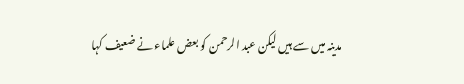مدینہ میں سے ہیں لیکن عبد الرحمن کو بعض علماء نے ضعیف کہا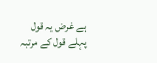ہے غرض یہ قول پہلے قول کے مرتبہ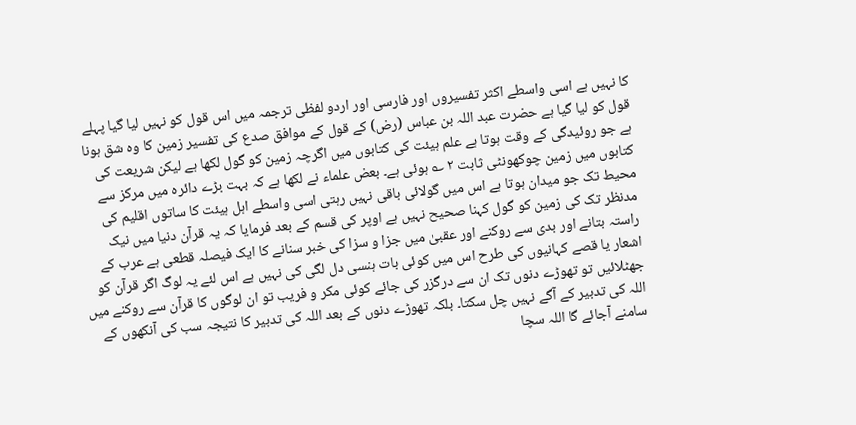کا نہیں ہے اسی واسطے اکثر تفسیروں اور فارسی اور اردو لفظی ترجمہ میں اس قول کو نہیں لیا گیا پہلے قول کو لیا گیا ہے حضرت عبد اللہ بن عباس (رض) کے قول کے موافق صدع کی تفسیر زمین کا وہ شق ہونا ہے جو روئیدگی کے وقت ہوتا ہے علم ہیئت کی کتابوں میں اگرچہ زمین کو گول لکھا ہے لیکن شریعت کی کتابوں میں زمین چوکھونٹی ثابت ٢ ؎ ہوئی ہے۔ بعض علماء نے لکھا ہے کہ بہت بڑے دائرہ میں مرکز سے محیط تک جو میدان ہوتا ہے اس میں گولائی باقی نہیں رہتی اسی واسطے اہل ہیئت کا ساتوں اقلیم کی مدنظر تک کی زمین کو گول کہنا صحیح نہیں ہے اوپر کی قسم کے بعد فرمایا کہ یہ قرآن دنیا میں نیک راستہ بتانے اور بدی سے روکنے اور عقبیٰ میں جزا و سزا کی خبر سنانے کا ایک فیصلہ قطعی ہے عرب کے اشعار یا قصے کہانیوں کی طرح اس میں کوئی بات ہنسی دل لگی کی نہیں ہے اس لئے یہ لوگ اگر قرآن کو جھٹلائیں تو تھوڑے دنوں تک ان سے درگزر کی جائے کوئی مکر و فریب تو ان لوگوں کا قرآن سے روکنے میں اللہ کی تدبیر کے آگے نہیں چل سکتا۔ بلکہ تھوڑے دنوں کے بعد اللہ کی تدبیر کا نتیجہ سب کی آنکھوں کے سامنے آجائے گا اللہ سچا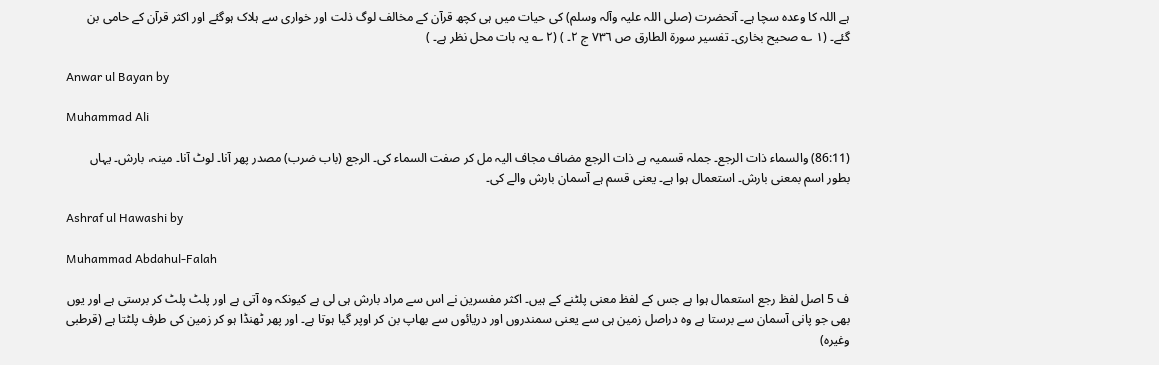ہے اللہ کا وعدہ سچا ہے۔ آنحضرت (صلی اللہ علیہ وآلہ وسلم) کی حیات میں ہی کچھ قرآن کے مخالف لوگ ذلت اور خواری سے ہلاک ہوگئے اور اکثر قرآن کے حامی بن گئے۔ (١ ؎ صحیح بخاری۔ تفسیر سورة الطارق ص ٧٣٦ ج ٢۔ ) (٢ ؎ یہ بات محل نظر ہے۔ )

Anwar ul Bayan by

Muhammad Ali

(86:11) والسماء ذات الرجع۔ جملہ قسمیہ ہے ذات الرجع مضاف مجاف الیہ مل کر صفت السماء کی۔ الرجع (باب ضرب) مصدر پھر آنا۔ لوٹ آنا۔ مینہ، بارش۔ یہاں بطور اسم بمعنی بارش۔ استعمال ہوا ہے۔ یعنی قسم ہے آسمان بارش والے کی۔

Ashraf ul Hawashi by

Muhammad Abdahul-Falah

ف 5 اصل لفظ رجع استعمال ہوا ہے جس کے لفظ معنی پلٹنے کے ہیں۔ اکثر مفسرین نے اس سے مراد بارش ہی لی ہے کیونکہ وہ آتی ہے اور پلٹ پلٹ کر برستی ہے اور یوں بھی جو پانی آسمان سے برستا ہے وہ دراصل زمین ہی سے یعنی سمندروں اور دریائوں سے بھاپ بن کر اوپر گیا ہوتا ہے۔ اور پھر ٹھنڈا ہو کر زمین کی طرف پلٹتا ہے (قرطبی وغیرہ)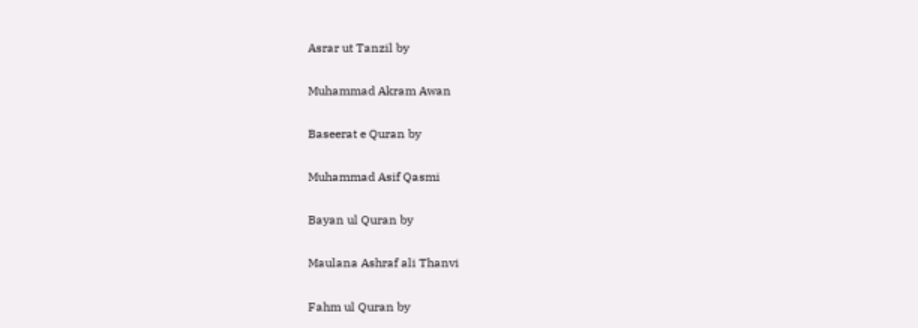Asrar ut Tanzil by

Muhammad Akram Awan

Baseerat e Quran by

Muhammad Asif Qasmi

Bayan ul Quran by

Maulana Ashraf ali Thanvi

Fahm ul Quran by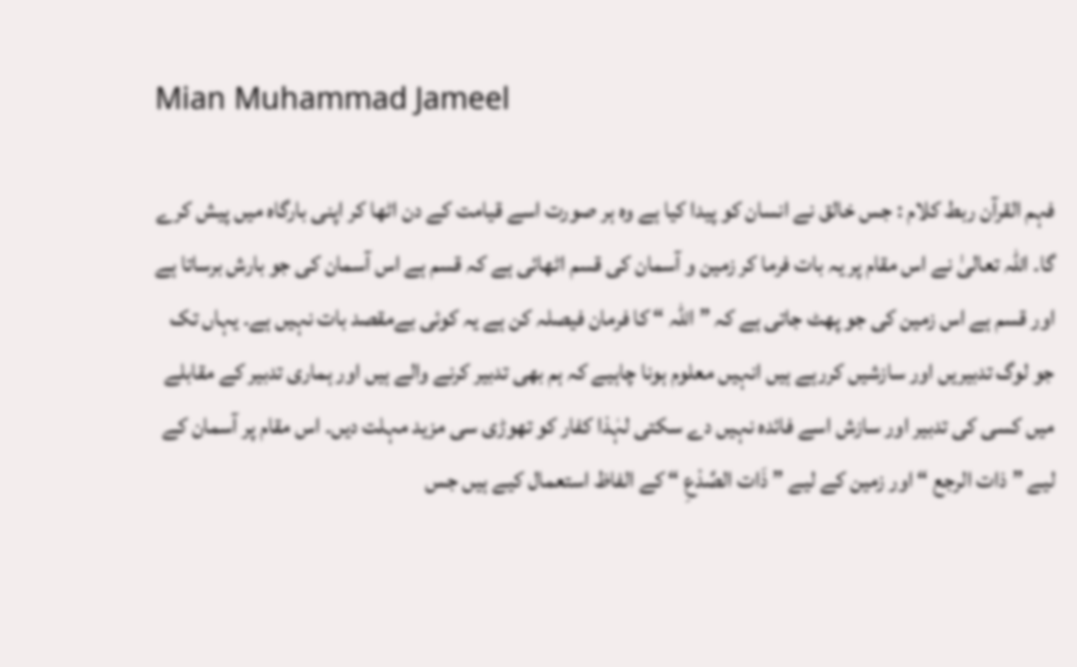Mian Muhammad Jameel

فہم القرآن ربط کلام : جس خالق نے انسان کو پیدا کیا ہے وہ ہر صورت اسے قیامت کے دن اٹھا کر اپنی بارگاہ میں پیش کرے گا۔ اللہ تعالیٰ نے اس مقام پر یہ بات فرما کر زمین و آسمان کی قسم اٹھائی ہے کہ قسم ہے اس آسمان کی جو بارش برساتا ہے اور قسم ہے اس زمین کی جو پھٹ جاتی ہے کہ ” اللہ “ کا فرمان فیصلہ کن ہے یہ کوئی بےمقصد بات نہیں ہے۔ یہاں تک جو لوگ تدبیریں اور سازشیں کررہے ہیں انہیں معلوم ہونا چاہیے کہ ہم بھی تدبیر کرنے والے ہیں اور ہماری تدبیر کے مقابلے میں کسی کی تدبیر اور سازش اسے فائدہ نہیں دے سکتی لہٰذا کفار کو تھوڑی سی مزید مہلت دیں۔ اس مقام پر آسمان کے لیے ” ذات الرجع “ اور زمین کے لیے ” ذَات الصَّدْعِ “ کے الفاظ استعمال کیے ہیں جس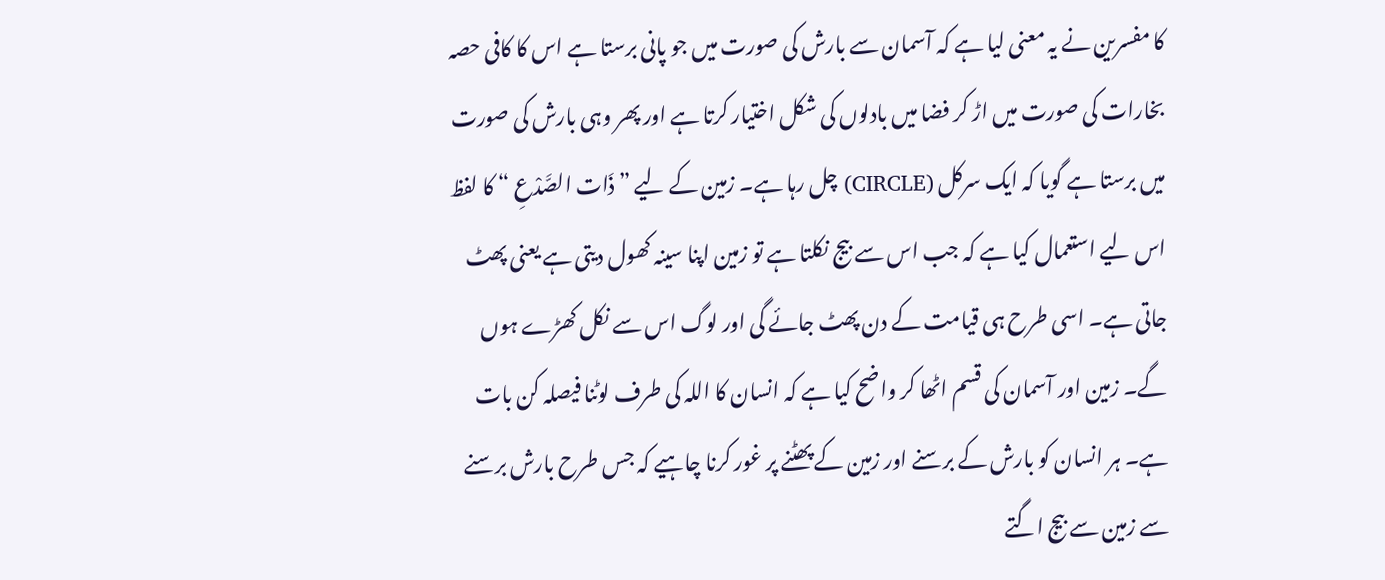کا مفسرین نے یہ معنی لیا ہے کہ آسمان سے بارش کی صورت میں جو پانی برستا ہے اس کا کافی حصہ بخارات کی صورت میں اڑ کر فضا میں بادلوں کی شکل اختیار کرتا ہے اور پھر وہی بارش کی صورت میں برستا ہے گویا کہ ایک سرکل (CIRCLE) چل رہا ہے۔ زمین کے لیے ” ذَات الصَّدْعِ “ کا لفظ اس لیے استعمال کیا ہے کہ جب اس سے بیج نکلتا ہے تو زمین اپنا سینہ کھول دیتی ہے یعنی پھٹ جاتی ہے۔ اسی طرح ہی قیامت کے دن پھٹ جائے گی اور لوگ اس سے نکل کھڑے ہوں گے۔ زمین اور آسمان کی قسم اٹھا کر واضح کیا ہے کہ انسان کا اللہ کی طرف لوٹنا فیصلہ کن بات ہے۔ ہر انسان کو بارش کے برسنے اور زمین کے پھٹنے پر غور کرنا چاہیے کہ جس طرح بارش برسنے سے زمین سے بیج اگتے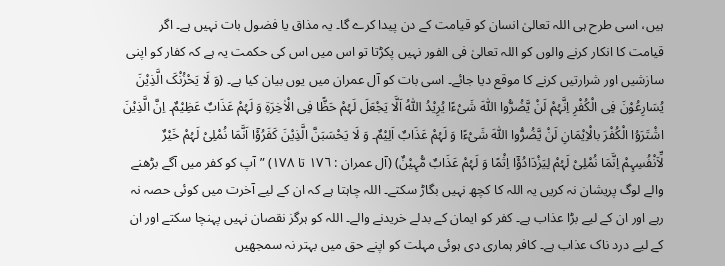ہیں، اسی طرح ہی اللہ تعالیٰ انسان کو قیامت کے دن پیدا کرے گا۔ یہ مذاق یا فضول بات نہیں ہے۔ اگر قیامت کا انکار کرنے والوں کو اللہ تعالیٰ فی الفور نہیں پکڑتا تو اس میں اس کی حکمت یہ ہے کہ کفار کو اپنی سازشیں اور شرارتیں کرنے کا موقع دیا جائے۔ اسی بات کو آل عمران میں یوں بیان کیا ہے۔ (وَ لَا یَحْزُنْکَ الَّذِیْنَ یُسَارِعُوْنَ فِی الْکُفْرِ اِنَّہُمْ لَنْ یَّضُرُّوا اللّٰہَ شَیْءًا یُرِیْدُ اللّٰہُ اَلَّا یَجْعَلَ لَہُمْ حَظًّا فِی الْاٰخِرَۃِ وَ لَہُمْ عَذَابٌ عَظِیْمٌ۔ اِنَّ الَّذِیْنَ اشْتَرَوُا الْکُفْرَ بالْاِیْمَانِ لَنْ یَّضُرُّوا اللّٰہَ شَیْءًا وَ لَہُمْ عَذَابٌ اَلِیْمٌ۔ وَ لَا یَحْسَبَنَّ الَّذِیْنَ کَفَرُوْٓا اَنَّمَا نُمْلِیْ لَہُمْ خَیْرٌ لِّاَنْفُسِہِمْ اِنَّمَا نُمْلِیْ لَہُمْ لِیَزْدَادُوْٓا اِثْمًا وَ لَہُمْ عَذَابٌ مُّہِیْنٌ) (آل عمران : ١٧٦ تا ١٧٨) ” آپ کو کفر میں آگے بڑھنے والے لوگ پریشان نہ کریں یہ اللہ کا کچھ نہیں بگاڑ سکتے۔ اللہ چاہتا ہے کہ ان کے لیے آخرت میں کوئی حصہ نہ رہے اور ان کے لیے بڑا عذاب ہے۔ کفر کو ایمان کے بدلے خریدنے والے۔ اللہ کو ہرگز نقصان نہیں پہنچا سکتے اور ان کے لیے درد ناک عذاب ہے۔ کافر ہماری دی ہوئی مہلت کو اپنے حق میں بہتر نہ سمجھیں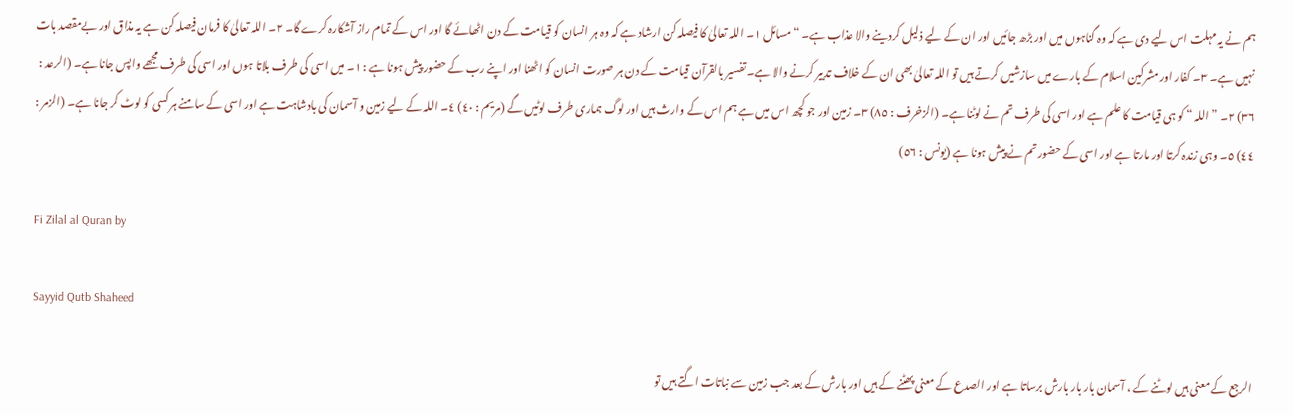ہم نے یہ مہلت اس لیے دی ہے کہ وہ گناہوں میں اور بڑھ جائیں اور ان کے لیے ذلیل کردینے والا عذاب ہے۔ “ مسائل ١۔ اللہ تعالیٰ کا فیصلہ کن ارشاد ہے کہ وہ ہر انسان کو قیامت کے دن اٹھائے گا اور اس کے تمام راز آشکارہ کرے گا۔ ٢۔ اللہ تعالیٰ کا فرمان فیصلہ کن ہے یہ مذاق اور بےمقصد بات نہیں ہے۔ ٣۔ کفار اور مشرکین اسلام کے بارے میں سازشیں کرتے ہیں تو اللہ تعالیٰ بھی ان کے خلاف تدبیر کرنے والا ہے۔ تفسیر بالقرآن قیامت کے دن ہر صورت انسان کو اٹھنا اور اپنے رب کے حضور پیش ہونا ہے : ١۔ میں اسی کی طرف بلاتا ہوں اور اسی کی طرف مجھے واپس جانا ہے۔ (الرعد : ٣٦) ٢۔ ” اللہ “ کو ہی قیامت کا علم ہے اور اسی کی طرف تم نے لوٹنا ہے۔ (الزخرف : ٨٥) ٣۔ زمین اور جو کچھ اس میں ہے ہم اس کے وارث ہیں اور لوگ ہماری طرف لوٹیں گے (مریم : ٤٠) ٤۔ اللہ کے لیے زمین و آسمان کی بادشاہت ہے اور اسی کے سامنے ہر کسی کو لوٹ کر جانا ہے۔ (الزمر : ٤٤) ٥۔ وہی زندہ کرتا اور مارتا ہے اور اسی کے حضور تم نے پیش ہونا ہے (یونس : ٥٦)

Fi Zilal al Quran by

Sayyid Qutb Shaheed

الرجع کے معنی ہیں لوٹنے کے ، آسمان بار بار بارش برساتا ہے اور الصدع کے معنی پھٹنے کے ہیں اور بارش کے بعد جب زمین سے نباتات اگتے ہیں تو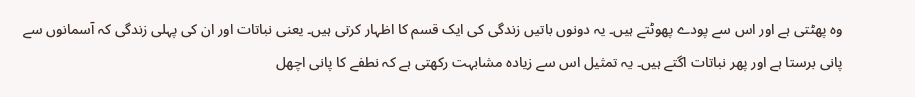وہ پھٹتی ہے اور اس سے پودے پھوٹتے ہیں۔ یہ دونوں باتیں زندگی کی ایک قسم کا اظہار کرتی ہیں۔ یعنی نباتات اور ان کی پہلی زندگی کہ آسمانوں سے پانی برستا ہے اور پھر نباتات اگتے ہیں۔ یہ تمثیل اس سے زیادہ مشابہت رکھتی ہے کہ نطفے کا پانی اچھل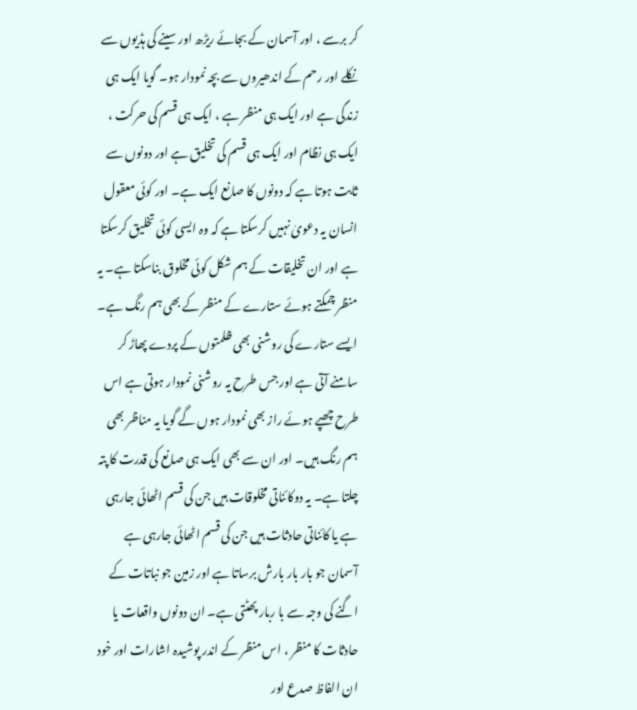کر برسے ، اور آسمان کے بجائے ریڑھ اور سینے کی ہڈیوں سے نکلے اور رحم کے اندھیروں سے بچہ نمودار ہو۔ گویا ایک ہی زندگی ہے اور ایک ہی منظر ہے ، ایک ہی قسم کی حرکت ، ایک ہی نظام اور ایک ہی قسم کی تخلیق ہے اور دونوں سے ثابت ہوتا ہے کہ دونوں کا صانع ایک ہے۔ اور کوئی معقول انسان یہ دعویٰ نہیں کرسکتا ہے کہ وہ ایسی کوئی تخلیق کرسکتا ہے اور ان تخلیقات کے ہم شکل کوئی مخلوق بناسکتا ہے۔ یہ منظر چمکتے ہوئے ستارے کے منظر کے بھی ہم رنگ ہے۔ ایسے ستارے کی روشنی بھی ظلمتوں کے پردے پھاڑ کر سامنے آتی ہے اور جس طرح یہ روشنی نمودار ہوتی ہے اس طرح چھپے ہوئے راز بھی نمودار ہوں گے گویا یہ مناظر بھی ہم رنگ ہیں۔ اور ان سے بھی ایک ہی صانع کی قدرت کا پتہ چلتا ہے۔ یہ دوکائناتی مخلوقات ہیں جن کی قسم اٹھائی جارہی ہے یا کائناتی حادثات ہیں جن کی قسم اٹھائی جارہی ہے آسمان جو بار بار بارش برساتا ہے اور زمین جو نباتات کے اگنے کی وجہ سے با ربار پھٹتی ہے۔ ان دونوں واقعات یا حادثات کا منظر ، اس منظر کے اندر پوشیدہ اشارات اور خود ان الفاظ صدع اور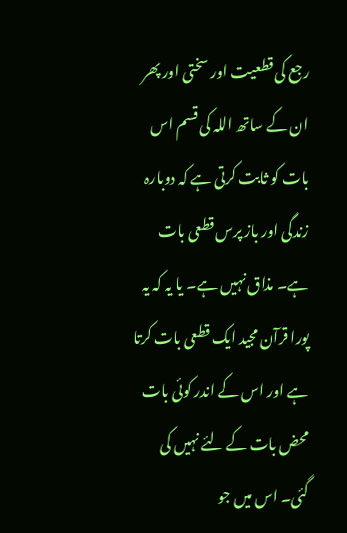رجع کی قطعیت اور سختی اور پھر ان کے ساتھ اللہ کی قسم اس بات کو ثابت کرتی ہے کہ دوبارہ زندگی اور باز پرس قطعی بات ہے۔ مذاق نہیں ہے۔ یا یہ کہ یہ پورا قرآن مجید ایک قطعی بات کرتا ہے اور اس کے اندر کوئی بات محض بات کے لئے نہیں کی گئی۔ اس میں جو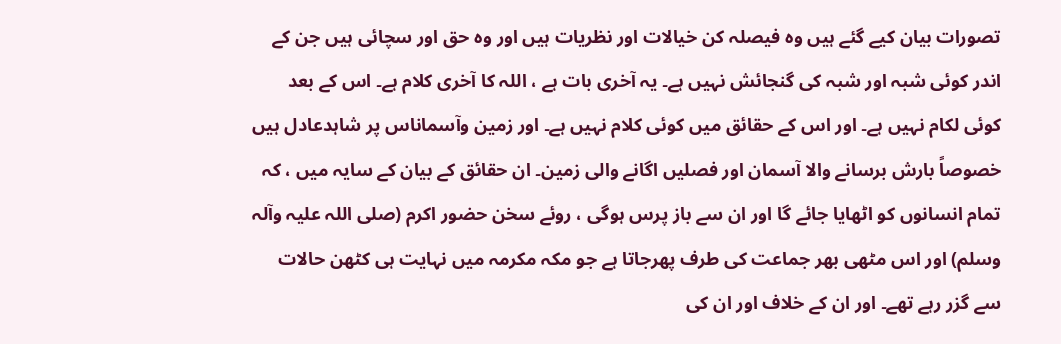تصورات بیان کیے گئے ہیں وہ فیصلہ کن خیالات اور نظریات ہیں اور وہ حق اور سچائی ہیں جن کے اندر کوئی شبہ اور شبہ کی گنجائش نہیں ہے۔ یہ آخری بات ہے ، اللہ کا آخری کلام ہے۔ اس کے بعد کوئی لکام نہیں ہے۔ اور اس کے حقائق میں کوئی کلام نہیں ہے۔ اور زمین وآسماناس پر شاہدعادل ہیں خصوصاً بارش برسانے والا آسمان اور فصلیں اگانے والی زمین۔ ان حقائق کے بیان کے سایہ میں ، کہ تمام انسانوں کو اٹھایا جائے گا اور ان سے باز پرس ہوگی ، روئے سخن حضور اکرم (صلی اللہ علیہ وآلہ وسلم) اور اس مٹھی بھر جماعت کی طرف پھرجاتا ہے جو مکہ مکرمہ میں نہایت ہی کٹھن حالات سے گزر رہے تھے۔ اور ان کے خلاف اور ان کی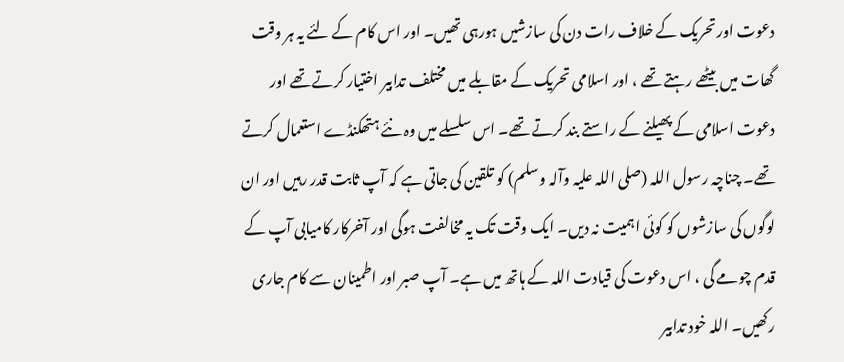دعوت اور تحریک کے خلاف رات دن کی سازشیں ہورہی تھیں۔ اور اس کام کے لئے یہ ہر وقت گھات میں بیٹھے رہتے تھے ، اور اسلامی تحریک کے مقابلے میں مختلف تدابیر اختیار کرتے تھے اور دعوت اسلامی کے پھیلنے کے راستے بند کرتے تھے۔ اس سلسلے میں وہ نئے ہتھکنڈے استعمال کرتے تھے۔ چناچہ رسول اللہ (صلی اللہ علیہ وآلہ وسلم) کو تلقین کی جاتی ہے کہ آپ ثابت قدر رہیں اور ان لوگوں کی سازشوں کو کوئی اہمیت نہ دیں۔ ایک وقت تک یہ مخالفت ہوگی اور آخرکار کامیابی آپ کے قدم چومے گی ، اس دعوت کی قیادت اللہ کے ہاتھ میں ہے۔ آپ صبر اور اطمینان سے کام جاری رکھیں۔ اللہ خود تدابیر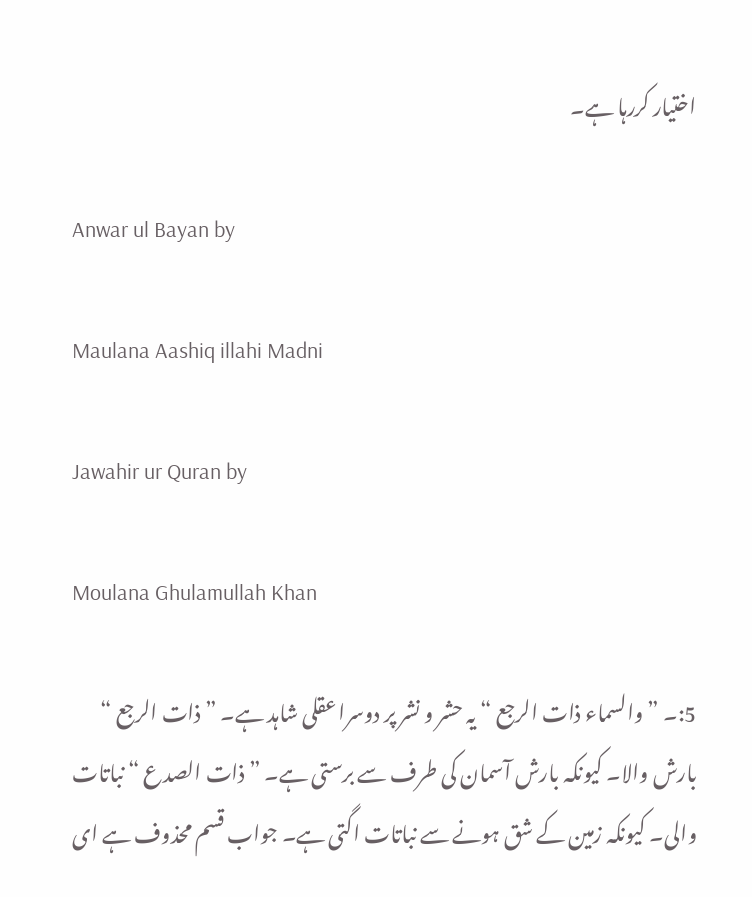اختیار کررہا ہے۔

Anwar ul Bayan by

Maulana Aashiq illahi Madni

Jawahir ur Quran by

Moulana Ghulamullah Khan

5:۔ ” والسماء ذات الرجع “ یہ حشر و نشر پر دوسرا عقلی شاہد ہے۔ ” ذات الرجع “ بارش والا۔ کیونکہ بارش آسمان کی طرف سے برستی ہے۔ ” ذات الصدع “ نباتات والی۔ کیونکہ زمین کے شق ہونے سے نباتات اگتی ہے۔ جواب قسم محذوف ہے ای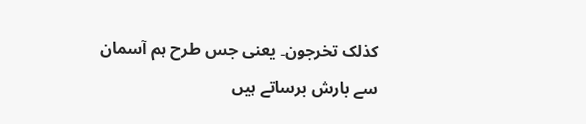کذلک تخرجون۔ یعنی جس طرح ہم آسمان سے بارش برساتے ہیں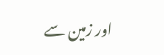اور زمین سے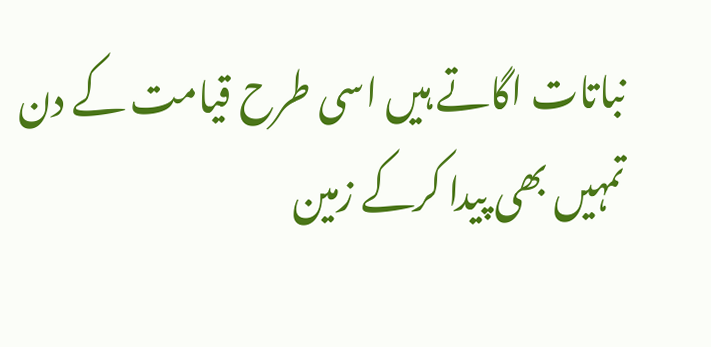نباتات اگاتے ہیں اسی طرح قیامت کے دن تمہیں بھی پیدا کرکے زمین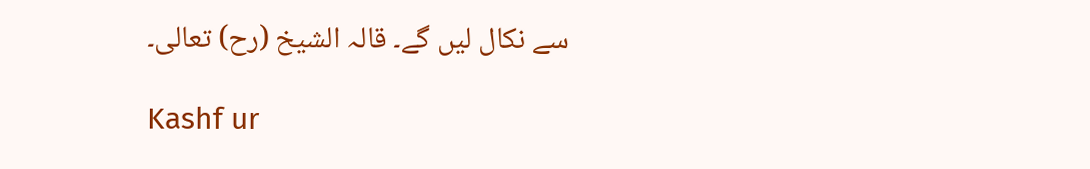سے نکال لیں گے۔ قالہ الشیخ (رح) تعالی۔

Kashf ur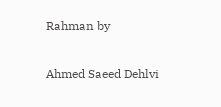Rahman by

Ahmed Saeed Dehlvi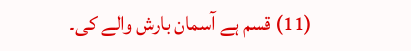(11) قسم ہے آسمان بارش والے کی۔